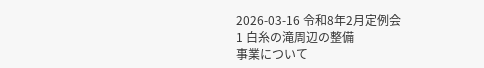2026-03-16 令和8年2月定例会
1 白糸の滝周辺の整備
事業について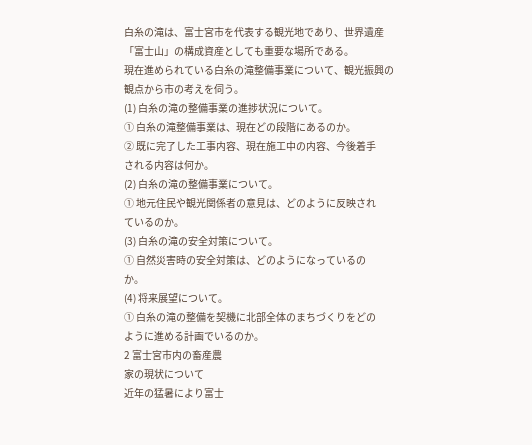白糸の滝は、富士宮市を代表する観光地であり、世界遺産
「富士山」の構成資産としても重要な場所である。
現在進められている白糸の滝整備事業について、観光振興の
観点から市の考えを伺う。
(1) 白糸の滝の整備事業の進捗状況について。
① 白糸の滝整備事業は、現在どの段階にあるのか。
② 既に完了した工事内容、現在施工中の内容、今後着手
される内容は何か。
(2) 白糸の滝の整備事業について。
① 地元住民や観光関係者の意見は、どのように反映され
ているのか。
(3) 白糸の滝の安全対策について。
① 自然災害時の安全対策は、どのようになっているの
か。
(4) 将来展望について。
① 白糸の滝の整備を契機に北部全体のまちづくりをどの
ように進める計画でいるのか。
2 富士宮市内の畜産農
家の現状について
近年の猛暑により富士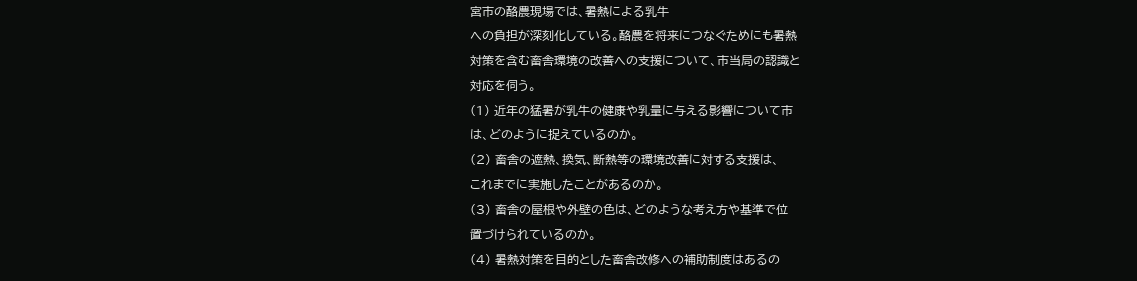宮市の酪農現場では、暑熱による乳牛
への負担が深刻化している。酪農を将来につなぐためにも暑熱
対策を含む畜舎環境の改善への支援について、市当局の認識と
対応を伺う。
(1) 近年の猛暑が乳牛の健康や乳量に与える影響について市
は、どのように捉えているのか。
(2) 畜舎の遮熱、換気、断熱等の環境改善に対する支援は、
これまでに実施したことがあるのか。
(3) 畜舎の屋根や外壁の色は、どのような考え方や基準で位
置づけられているのか。
(4) 暑熱対策を目的とした畜舎改修への補助制度はあるの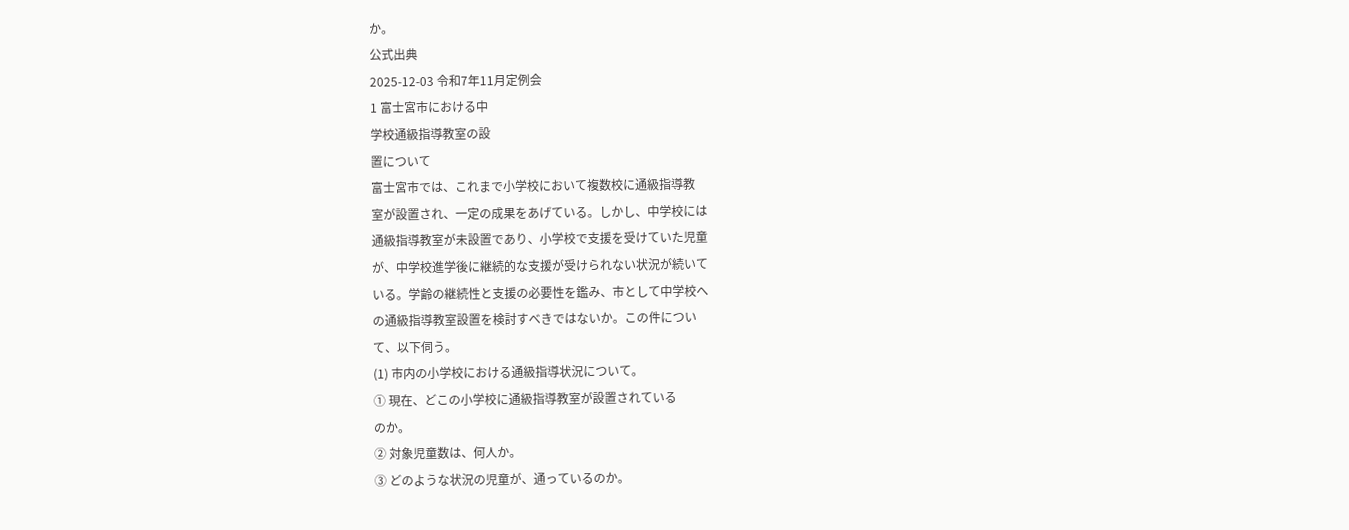か。
公式出典
2025-12-03 令和7年11月定例会
1 富士宮市における中
学校通級指導教室の設
置について
富士宮市では、これまで小学校において複数校に通級指導教
室が設置され、一定の成果をあげている。しかし、中学校には
通級指導教室が未設置であり、小学校で支援を受けていた児童
が、中学校進学後に継続的な支援が受けられない状況が続いて
いる。学齢の継続性と支援の必要性を鑑み、市として中学校へ
の通級指導教室設置を検討すべきではないか。この件につい
て、以下伺う。
(1) 市内の小学校における通級指導状況について。
① 現在、どこの小学校に通級指導教室が設置されている
のか。
② 対象児童数は、何人か。
③ どのような状況の児童が、通っているのか。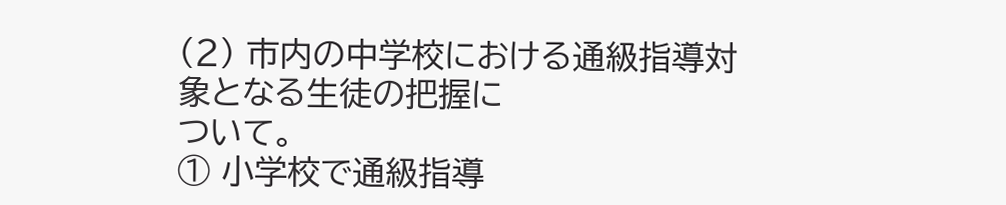(2) 市内の中学校における通級指導対象となる生徒の把握に
ついて。
① 小学校で通級指導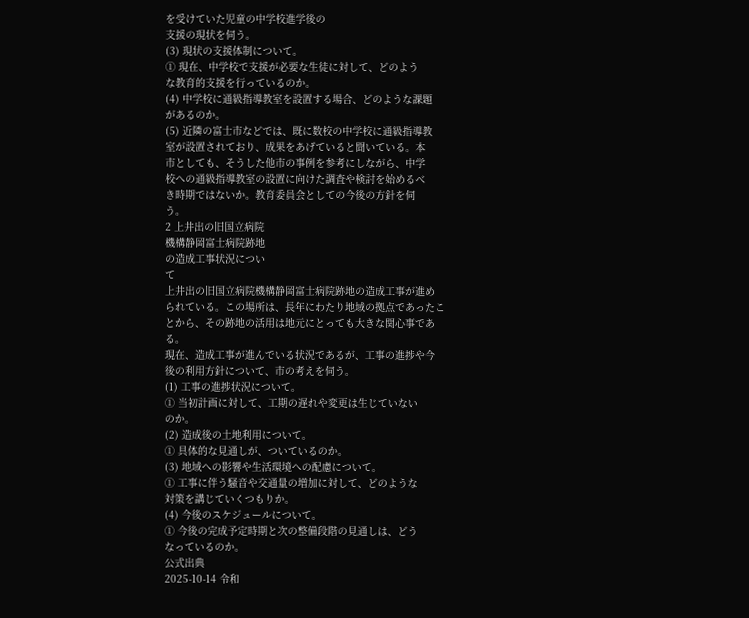を受けていた児童の中学校進学後の
支援の現状を伺う。
(3) 現状の支援体制について。
① 現在、中学校で支援が必要な生徒に対して、どのよう
な教育的支援を行っているのか。
(4) 中学校に通級指導教室を設置する場合、どのような課題
があるのか。
(5) 近隣の富士市などでは、既に数校の中学校に通級指導教
室が設置されており、成果をあげていると聞いている。本
市としても、そうした他市の事例を参考にしながら、中学
校への通級指導教室の設置に向けた調査や検討を始めるべ
き時期ではないか。教育委員会としての今後の方針を伺
う。
2 上井出の旧国立病院
機構静岡富士病院跡地
の造成工事状況につい
て
上井出の旧国立病院機構静岡富士病院跡地の造成工事が進め
られている。この場所は、長年にわたり地域の拠点であったこ
とから、その跡地の活用は地元にとっても大きな関心事であ
る。
現在、造成工事が進んでいる状況であるが、工事の進捗や今
後の利用方針について、市の考えを伺う。
(1) 工事の進捗状況について。
① 当初計画に対して、工期の遅れや変更は生じていない
のか。
(2) 造成後の土地利用について。
① 具体的な見通しが、ついているのか。
(3) 地域への影響や生活環境への配慮について。
① 工事に伴う騒音や交通量の増加に対して、どのような
対策を講じていくつもりか。
(4) 今後のスケジュールについて。
① 今後の完成予定時期と次の整備段階の見通しは、どう
なっているのか。
公式出典
2025-10-14 令和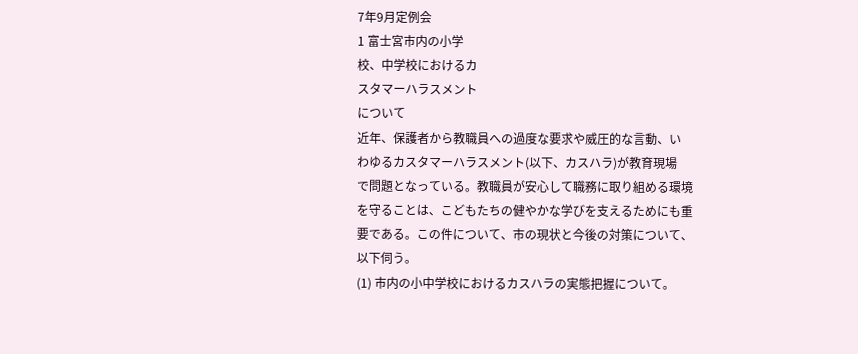7年9月定例会
1 富士宮市内の小学
校、中学校におけるカ
スタマーハラスメント
について
近年、保護者から教職員への過度な要求や威圧的な言動、い
わゆるカスタマーハラスメント(以下、カスハラ)が教育現場
で問題となっている。教職員が安心して職務に取り組める環境
を守ることは、こどもたちの健やかな学びを支えるためにも重
要である。この件について、市の現状と今後の対策について、
以下伺う。
(1) 市内の小中学校におけるカスハラの実態把握について。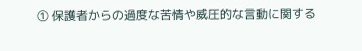① 保護者からの過度な苦情や威圧的な言動に関する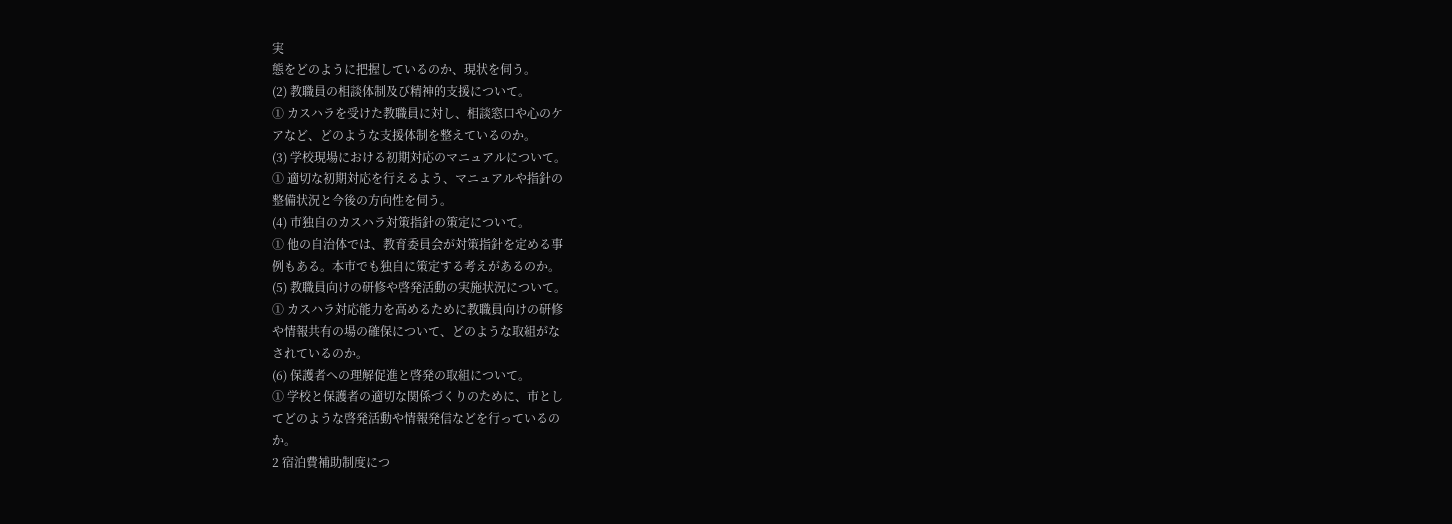実
態をどのように把握しているのか、現状を伺う。
(2) 教職員の相談体制及び精神的支援について。
① カスハラを受けた教職員に対し、相談窓口や心のケ
アなど、どのような支援体制を整えているのか。
(3) 学校現場における初期対応のマニュアルについて。
① 適切な初期対応を行えるよう、マニュアルや指針の
整備状況と今後の方向性を伺う。
(4) 市独自のカスハラ対策指針の策定について。
① 他の自治体では、教育委員会が対策指針を定める事
例もある。本市でも独自に策定する考えがあるのか。
(5) 教職員向けの研修や啓発活動の実施状況について。
① カスハラ対応能力を高めるために教職員向けの研修
や情報共有の場の確保について、どのような取組がな
されているのか。
(6) 保護者への理解促進と啓発の取組について。
① 学校と保護者の適切な関係づくりのために、市とし
てどのような啓発活動や情報発信などを行っているの
か。
2 宿泊費補助制度につ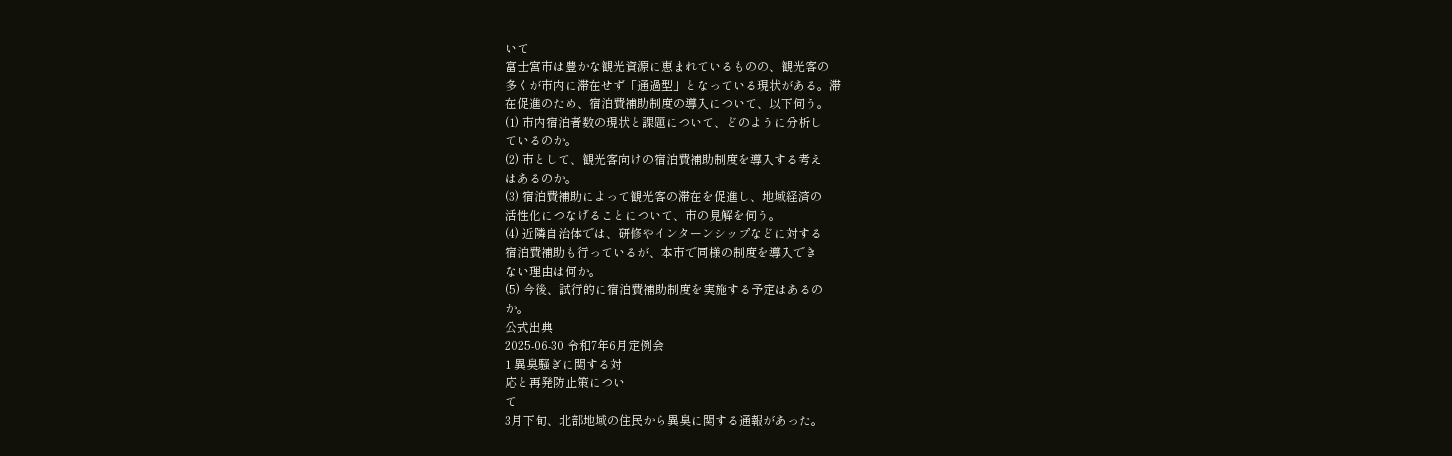いて
富士宮市は豊かな観光資源に恵まれているものの、観光客の
多くが市内に滞在せず「通過型」となっている現状がある。滞
在促進のため、宿泊費補助制度の導入について、以下伺う。
(1) 市内宿泊者数の現状と課題について、どのように分析し
ているのか。
(2) 市として、観光客向けの宿泊費補助制度を導入する考え
はあるのか。
(3) 宿泊費補助によって観光客の滞在を促進し、地域経済の
活性化につなげることについて、市の見解を伺う。
(4) 近隣自治体では、研修やインターンシップなどに対する
宿泊費補助も行っているが、本市で同様の制度を導入でき
ない理由は何か。
(5) 今後、試行的に宿泊費補助制度を実施する予定はあるの
か。
公式出典
2025-06-30 令和7年6月定例会
1 異臭騒ぎに関する対
応と再発防止策につい
て
3月下旬、北部地域の住民から異臭に関する通報があった。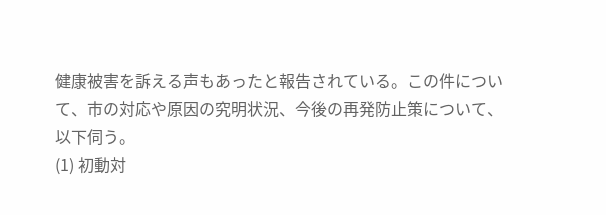健康被害を訴える声もあったと報告されている。この件につい
て、市の対応や原因の究明状況、今後の再発防止策について、
以下伺う。
(1) 初動対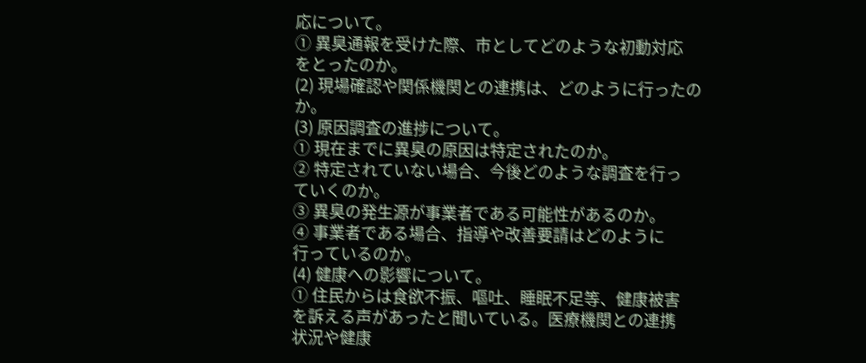応について。
① 異臭通報を受けた際、市としてどのような初動対応
をとったのか。
(2) 現場確認や関係機関との連携は、どのように行ったの
か。
(3) 原因調査の進捗について。
① 現在までに異臭の原因は特定されたのか。
② 特定されていない場合、今後どのような調査を行っ
ていくのか。
③ 異臭の発生源が事業者である可能性があるのか。
④ 事業者である場合、指導や改善要請はどのように
行っているのか。
(4) 健康への影響について。
① 住民からは食欲不振、嘔吐、睡眠不足等、健康被害
を訴える声があったと聞いている。医療機関との連携
状況や健康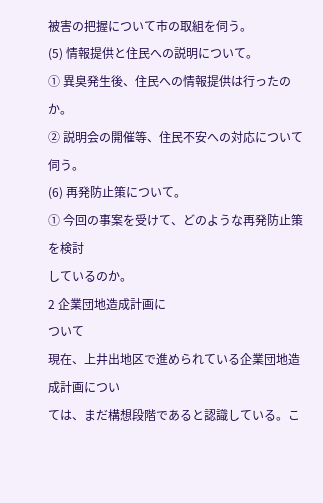被害の把握について市の取組を伺う。
(5) 情報提供と住民への説明について。
① 異臭発生後、住民への情報提供は行ったのか。
② 説明会の開催等、住民不安への対応について伺う。
(6) 再発防止策について。
① 今回の事案を受けて、どのような再発防止策を検討
しているのか。
2 企業団地造成計画に
ついて
現在、上井出地区で進められている企業団地造成計画につい
ては、まだ構想段階であると認識している。こ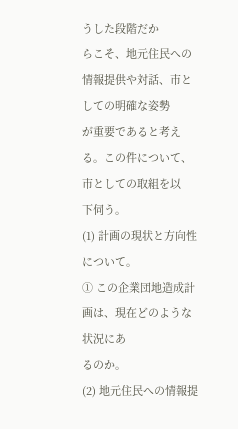うした段階だか
らこそ、地元住民への情報提供や対話、市としての明確な姿勢
が重要であると考える。この件について、市としての取組を以
下伺う。
(1) 計画の現状と方向性について。
① この企業団地造成計画は、現在どのような状況にあ
るのか。
(2) 地元住民への情報提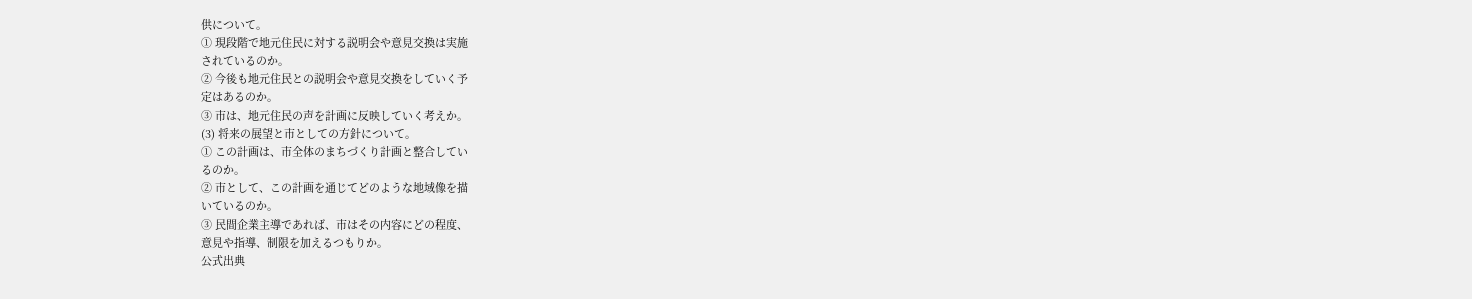供について。
① 現段階で地元住民に対する説明会や意見交換は実施
されているのか。
② 今後も地元住民との説明会や意見交換をしていく予
定はあるのか。
③ 市は、地元住民の声を計画に反映していく考えか。
(3) 将来の展望と市としての方針について。
① この計画は、市全体のまちづくり計画と整合してい
るのか。
② 市として、この計画を通じてどのような地域像を描
いているのか。
③ 民間企業主導であれば、市はその内容にどの程度、
意見や指導、制限を加えるつもりか。
公式出典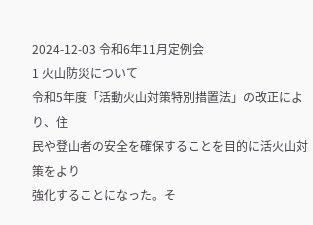2024-12-03 令和6年11月定例会
1 火山防災について
令和5年度「活動火山対策特別措置法」の改正により、住
民や登山者の安全を確保することを目的に活火山対策をより
強化することになった。そ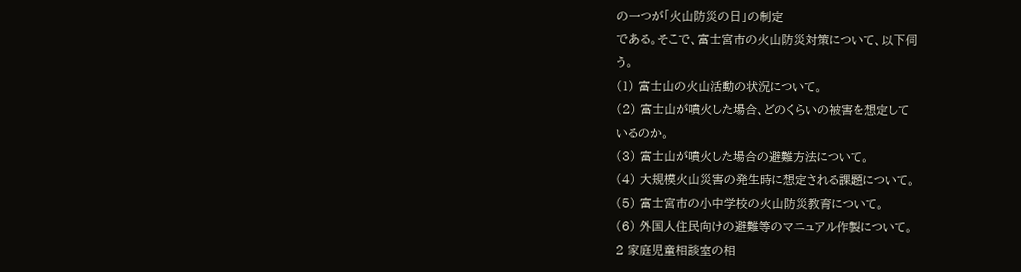の一つが「火山防災の日」の制定
である。そこで、富士宮市の火山防災対策について、以下伺
う。
(1) 富士山の火山活動の状況について。
(2) 富士山が噴火した場合、どのくらいの被害を想定して
いるのか。
(3) 富士山が噴火した場合の避難方法について。
(4) 大規模火山災害の発生時に想定される課題について。
(5) 富士宮市の小中学校の火山防災教育について。
(6) 外国人住民向けの避難等のマニュアル作製について。
2 家庭児童相談室の相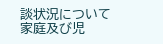談状況について
家庭及び児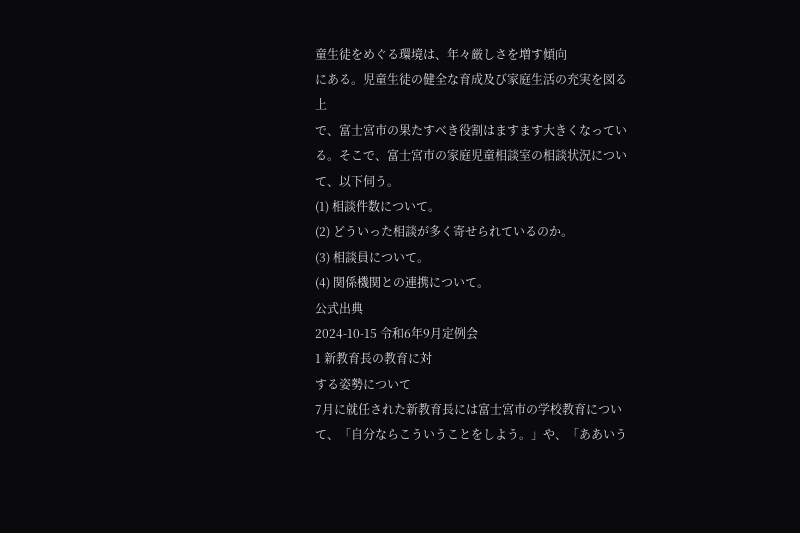童生徒をめぐる環境は、年々厳しさを増す傾向
にある。児童生徒の健全な育成及び家庭生活の充実を図る上
で、富士宮市の果たすべき役割はますます大きくなってい
る。そこで、富士宮市の家庭児童相談室の相談状況につい
て、以下伺う。
(1) 相談件数について。
(2) どういった相談が多く寄せられているのか。
(3) 相談員について。
(4) 関係機関との連携について。
公式出典
2024-10-15 令和6年9月定例会
1 新教育長の教育に対
する姿勢について
7月に就任された新教育長には富士宮市の学校教育につい
て、「自分ならこういうことをしよう。」や、「ああいう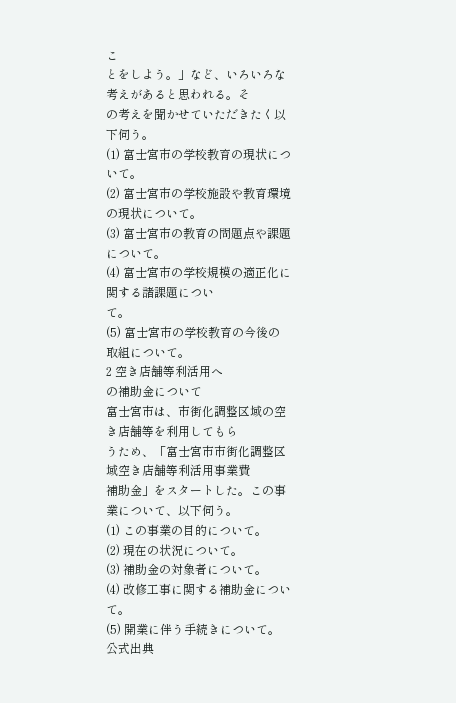こ
とをしよう。」など、いろいろな考えがあると思われる。そ
の考えを聞かせていただきたく以下伺う。
(1) 富士宮市の学校教育の現状について。
(2) 富士宮市の学校施設や教育環境の現状について。
(3) 富士宮市の教育の問題点や課題について。
(4) 富士宮市の学校規模の適正化に関する諸課題につい
て。
(5) 富士宮市の学校教育の今後の取組について。
2 空き店舗等利活用へ
の補助金について
富士宮市は、市街化調整区域の空き店舗等を利用してもら
うため、「富士宮市市街化調整区域空き店舗等利活用事業費
補助金」をスタートした。この事業について、以下伺う。
(1) この事業の目的について。
(2) 現在の状況について。
(3) 補助金の対象者について。
(4) 改修工事に関する補助金について。
(5) 開業に伴う手続きについて。
公式出典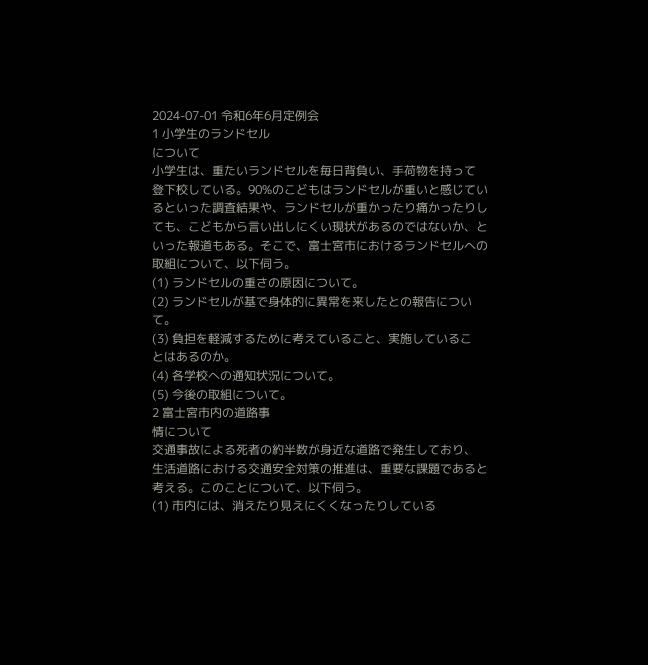2024-07-01 令和6年6月定例会
1 小学生のランドセル
について
小学生は、重たいランドセルを毎日背負い、手荷物を持って
登下校している。90%のこどもはランドセルが重いと感じてい
るといった調査結果や、ランドセルが重かったり痛かったりし
ても、こどもから言い出しにくい現状があるのではないか、と
いった報道もある。そこで、富士宮市におけるランドセルへの
取組について、以下伺う。
(1) ランドセルの重さの原因について。
(2) ランドセルが基で身体的に異常を来したとの報告につい
て。
(3) 負担を軽減するために考えていること、実施しているこ
とはあるのか。
(4) 各学校への通知状況について。
(5) 今後の取組について。
2 富士宮市内の道路事
情について
交通事故による死者の約半数が身近な道路で発生しており、
生活道路における交通安全対策の推進は、重要な課題であると
考える。このことについて、以下伺う。
(1) 市内には、消えたり見えにくくなったりしている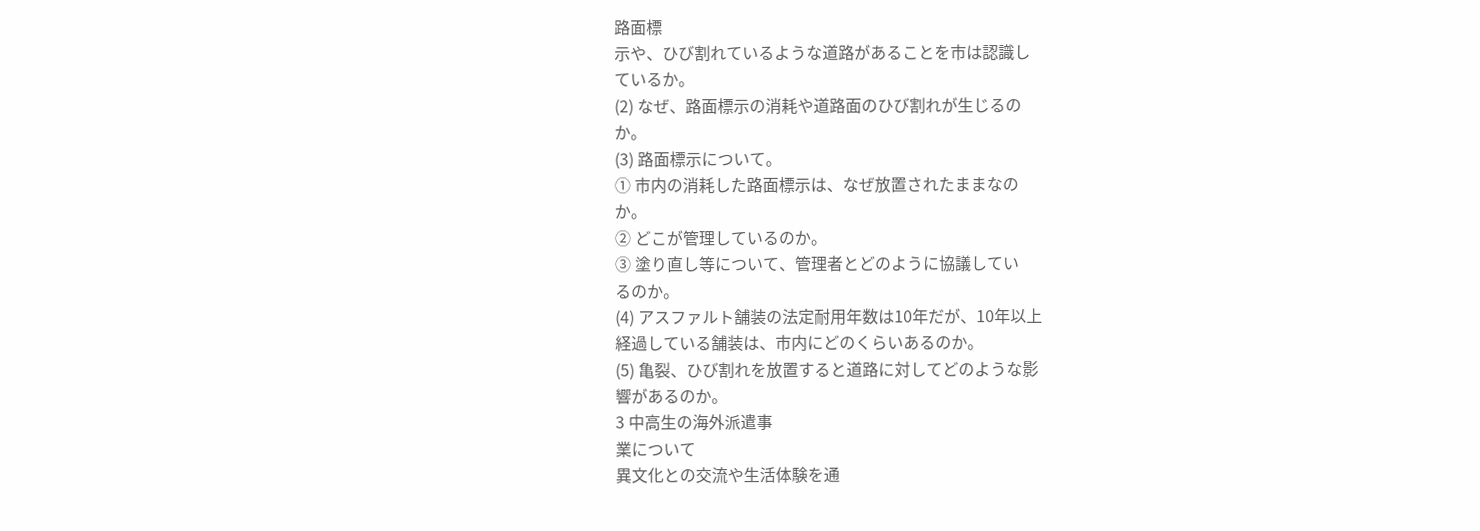路面標
示や、ひび割れているような道路があることを市は認識し
ているか。
(2) なぜ、路面標示の消耗や道路面のひび割れが生じるの
か。
(3) 路面標示について。
① 市内の消耗した路面標示は、なぜ放置されたままなの
か。
② どこが管理しているのか。
③ 塗り直し等について、管理者とどのように協議してい
るのか。
(4) アスファルト舗装の法定耐用年数は10年だが、10年以上
経過している舗装は、市内にどのくらいあるのか。
(5) 亀裂、ひび割れを放置すると道路に対してどのような影
響があるのか。
3 中高生の海外派遣事
業について
異文化との交流や生活体験を通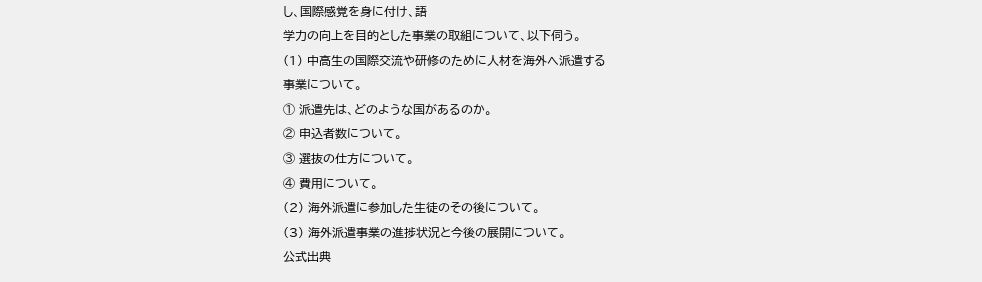し、国際感覚を身に付け、語
学力の向上を目的とした事業の取組について、以下伺う。
(1) 中高生の国際交流や研修のために人材を海外へ派遣する
事業について。
① 派遣先は、どのような国があるのか。
② 申込者数について。
③ 選抜の仕方について。
④ 費用について。
(2) 海外派遣に参加した生徒のその後について。
(3) 海外派遣事業の進捗状況と今後の展開について。
公式出典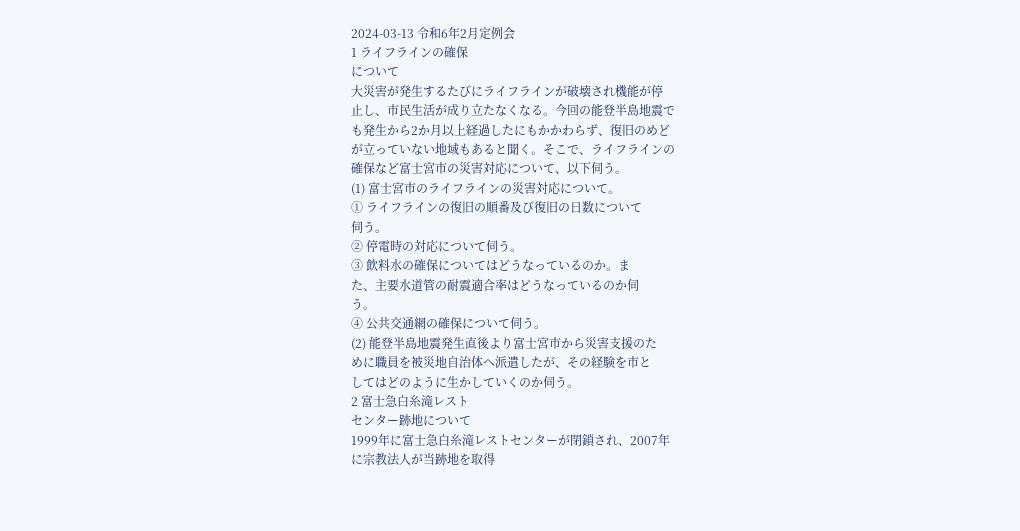2024-03-13 令和6年2月定例会
1 ライフラインの確保
について
大災害が発生するたびにライフラインが破壊され機能が停
止し、市民生活が成り立たなくなる。今回の能登半島地震で
も発生から2か月以上経過したにもかかわらず、復旧のめど
が立っていない地域もあると聞く。そこで、ライフラインの
確保など富士宮市の災害対応について、以下伺う。
(1) 富士宮市のライフラインの災害対応について。
① ライフラインの復旧の順番及び復旧の日数について
伺う。
② 停電時の対応について伺う。
③ 飲料水の確保についてはどうなっているのか。ま
た、主要水道管の耐震適合率はどうなっているのか伺
う。
④ 公共交通網の確保について伺う。
(2) 能登半島地震発生直後より富士宮市から災害支援のた
めに職員を被災地自治体へ派遣したが、その経験を市と
してはどのように生かしていくのか伺う。
2 富士急白糸滝レスト
センター跡地について
1999年に富士急白糸滝レストセンターが閉鎖され、2007年
に宗教法人が当跡地を取得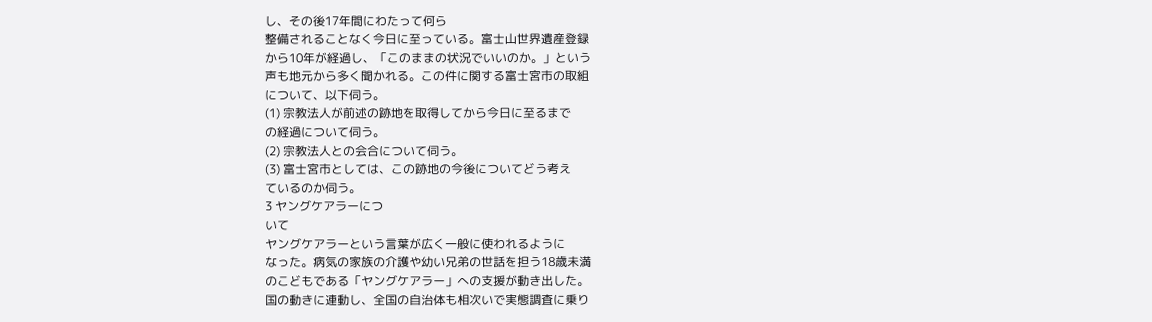し、その後17年間にわたって何ら
整備されることなく今日に至っている。富士山世界遺産登録
から10年が経過し、「このままの状況でいいのか。」という
声も地元から多く聞かれる。この件に関する富士宮市の取組
について、以下伺う。
(1) 宗教法人が前述の跡地を取得してから今日に至るまで
の経過について伺う。
(2) 宗教法人との会合について伺う。
(3) 富士宮市としては、この跡地の今後についてどう考え
ているのか伺う。
3 ヤングケアラーにつ
いて
ヤングケアラーという言葉が広く一般に使われるように
なった。病気の家族の介護や幼い兄弟の世話を担う18歳未満
のこどもである「ヤングケアラー」への支援が動き出した。
国の動きに連動し、全国の自治体も相次いで実態調査に乗り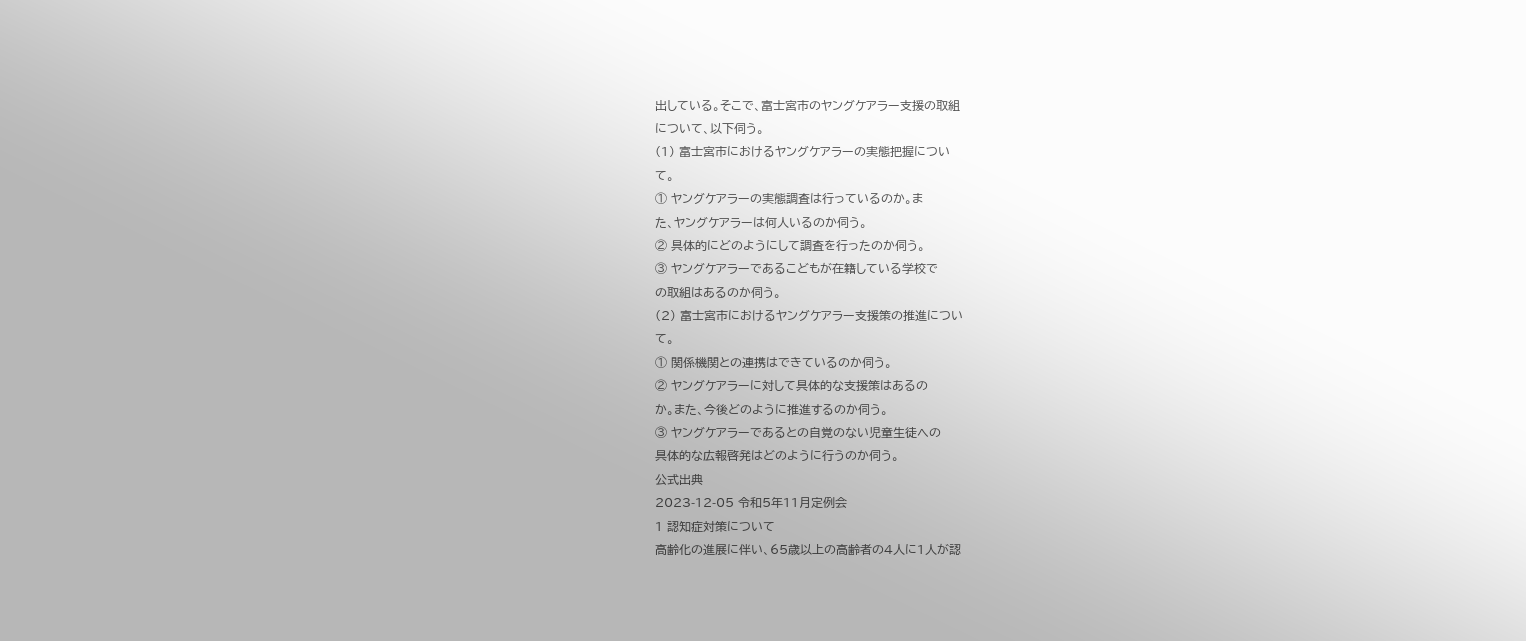出している。そこで、富士宮市のヤングケアラー支援の取組
について、以下伺う。
(1) 富士宮市におけるヤングケアラーの実態把握につい
て。
① ヤングケアラーの実態調査は行っているのか。ま
た、ヤングケアラーは何人いるのか伺う。
② 具体的にどのようにして調査を行ったのか伺う。
③ ヤングケアラーであるこどもが在籍している学校で
の取組はあるのか伺う。
(2) 富士宮市におけるヤングケアラー支援策の推進につい
て。
① 関係機関との連携はできているのか伺う。
② ヤングケアラーに対して具体的な支援策はあるの
か。また、今後どのように推進するのか伺う。
③ ヤングケアラーであるとの自覚のない児童生徒への
具体的な広報啓発はどのように行うのか伺う。
公式出典
2023-12-05 令和5年11月定例会
1 認知症対策について
高齢化の進展に伴い、65歳以上の高齢者の4人に1人が認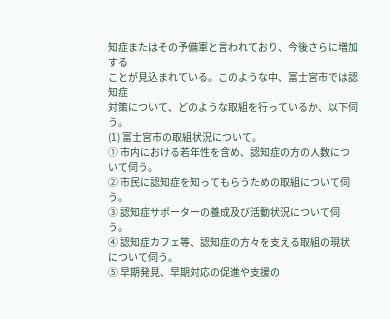知症またはその予備軍と言われており、今後さらに増加する
ことが見込まれている。このような中、富士宮市では認知症
対策について、どのような取組を行っているか、以下伺う。
(1) 富士宮市の取組状況について。
① 市内における若年性を含め、認知症の方の人数につ
いて伺う。
② 市民に認知症を知ってもらうための取組について伺
う。
③ 認知症サポーターの養成及び活動状況について伺
う。
④ 認知症カフェ等、認知症の方々を支える取組の現状
について伺う。
⑤ 早期発見、早期対応の促進や支援の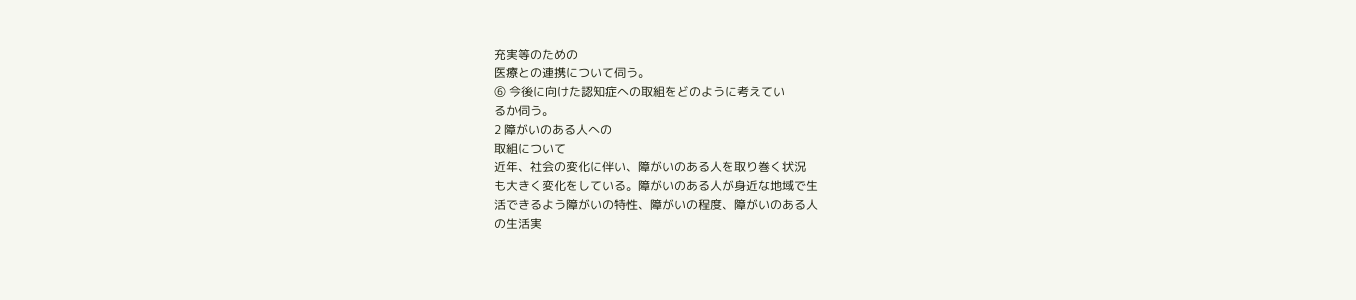充実等のための
医療との連携について伺う。
⑥ 今後に向けた認知症への取組をどのように考えてい
るか伺う。
2 障がいのある人への
取組について
近年、社会の変化に伴い、障がいのある人を取り巻く状況
も大きく変化をしている。障がいのある人が身近な地域で生
活できるよう障がいの特性、障がいの程度、障がいのある人
の生活実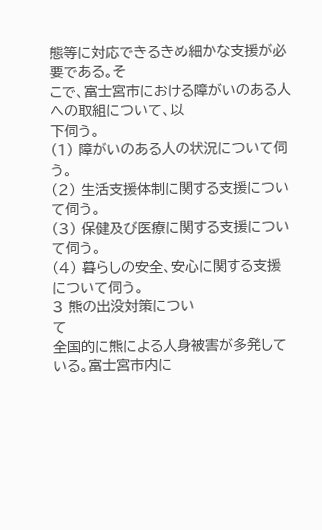態等に対応できるきめ細かな支援が必要である。そ
こで、富士宮市における障がいのある人への取組について、以
下伺う。
(1) 障がいのある人の状況について伺う。
(2) 生活支援体制に関する支援について伺う。
(3) 保健及び医療に関する支援について伺う。
(4) 暮らしの安全、安心に関する支援について伺う。
3 熊の出没対策につい
て
全国的に熊による人身被害が多発している。富士宮市内に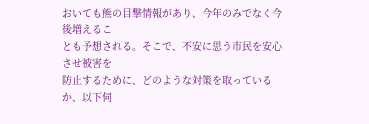おいても熊の目撃情報があり、今年のみでなく今後増えるこ
とも予想される。そこで、不安に思う市民を安心させ被害を
防止するために、どのような対策を取っているか、以下伺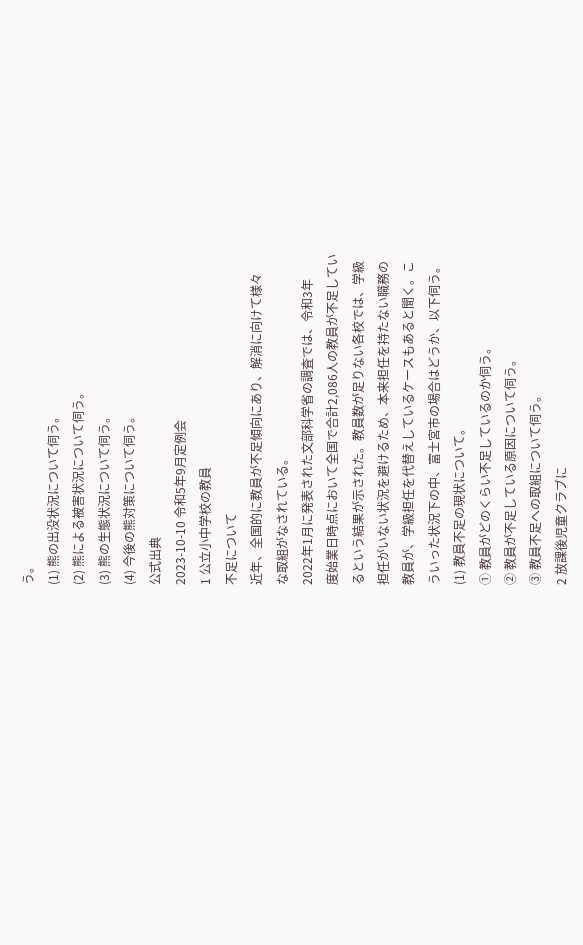う。
(1) 熊の出没状況について伺う。
(2) 熊による被害状況について伺う。
(3) 熊の生態状況について伺う。
(4) 今後の熊対策について伺う。
公式出典
2023-10-10 令和5年9月定例会
1 公立小中学校の教員
不足について
近年、全国的に教員が不足傾向にあり、解消に向けて様々
な取組がなされている。
2022年1月に発表された文部科学省の調査では、令和3年
度始業日時点において全国で合計2,086人の教員が不足してい
るという結果が示された。教員数が足りない各校では、学級
担任がいない状況を避けるため、本来担任を持たない職務の
教員が、学級担任を代替えしているケースもあると聞く。こ
ういった状況下の中、富士宮市の場合はどうか、以下伺う。
(1) 教員不足の現状について。
① 教員がどのくらい不足しているのか伺う。
② 教員が不足している原因について伺う。
③ 教員不足への取組について伺う。
2 放課後児童クラブに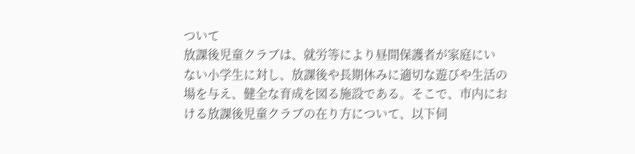ついて
放課後児童クラブは、就労等により昼間保護者が家庭にい
ない小学生に対し、放課後や長期休みに適切な遊びや生活の
場を与え、健全な育成を図る施設である。そこで、市内にお
ける放課後児童クラブの在り方について、以下伺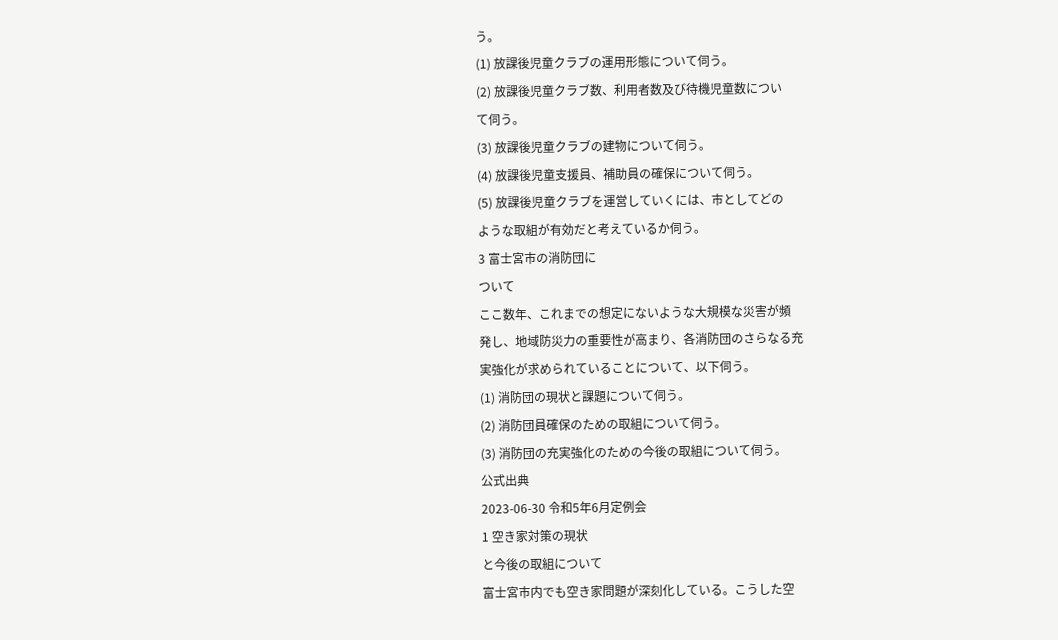う。
(1) 放課後児童クラブの運用形態について伺う。
(2) 放課後児童クラブ数、利用者数及び待機児童数につい
て伺う。
(3) 放課後児童クラブの建物について伺う。
(4) 放課後児童支援員、補助員の確保について伺う。
(5) 放課後児童クラブを運営していくには、市としてどの
ような取組が有効だと考えているか伺う。
3 富士宮市の消防団に
ついて
ここ数年、これまでの想定にないような大規模な災害が頻
発し、地域防災力の重要性が高まり、各消防団のさらなる充
実強化が求められていることについて、以下伺う。
(1) 消防団の現状と課題について伺う。
(2) 消防団員確保のための取組について伺う。
(3) 消防団の充実強化のための今後の取組について伺う。
公式出典
2023-06-30 令和5年6月定例会
1 空き家対策の現状
と今後の取組について
富士宮市内でも空き家問題が深刻化している。こうした空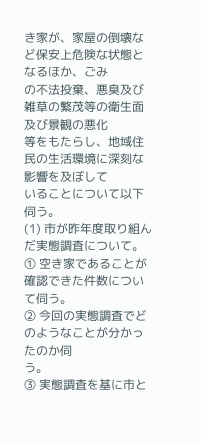き家が、家屋の倒壊など保安上危険な状態となるほか、ごみ
の不法投棄、悪臭及び雑草の繁茂等の衛生面及び景観の悪化
等をもたらし、地域住民の生活環境に深刻な影響を及ぼして
いることについて以下伺う。
(1) 市が昨年度取り組んだ実態調査について。
① 空き家であることが確認できた件数について伺う。
② 今回の実態調査でどのようなことが分かったのか伺
う。
③ 実態調査を基に市と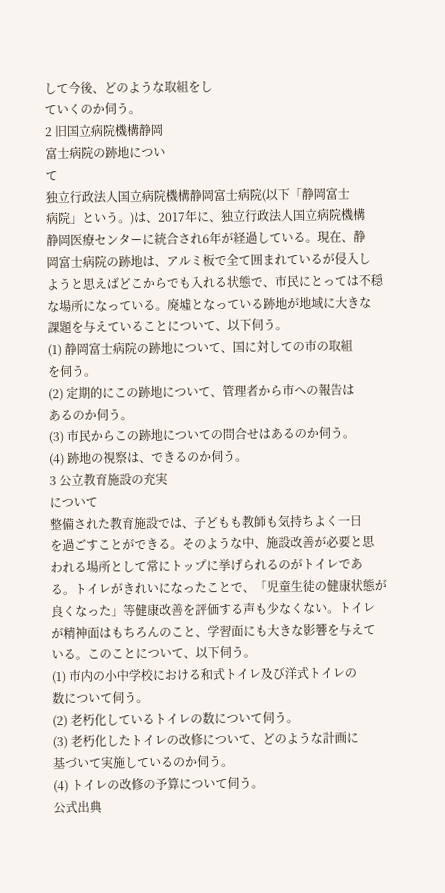して今後、どのような取組をし
ていくのか伺う。
2 旧国立病院機構静岡
富士病院の跡地につい
て
独立行政法人国立病院機構静岡富士病院(以下「静岡富士
病院」という。)は、2017年に、独立行政法人国立病院機構
静岡医療センターに統合され6年が経過している。現在、静
岡富士病院の跡地は、アルミ板で全て囲まれているが侵入し
ようと思えばどこからでも入れる状態で、市民にとっては不穏
な場所になっている。廃墟となっている跡地が地域に大きな
課題を与えていることについて、以下伺う。
(1) 静岡富士病院の跡地について、国に対しての市の取組
を伺う。
(2) 定期的にこの跡地について、管理者から市への報告は
あるのか伺う。
(3) 市民からこの跡地についての問合せはあるのか伺う。
(4) 跡地の視察は、できるのか伺う。
3 公立教育施設の充実
について
整備された教育施設では、子どもも教師も気持ちよく一日
を過ごすことができる。そのような中、施設改善が必要と思
われる場所として常にトップに挙げられるのがトイレであ
る。トイレがきれいになったことで、「児童生徒の健康状態が
良くなった」等健康改善を評価する声も少なくない。トイレ
が精神面はもちろんのこと、学習面にも大きな影響を与えて
いる。このことについて、以下伺う。
(1) 市内の小中学校における和式トイレ及び洋式トイレの
数について伺う。
(2) 老朽化しているトイレの数について伺う。
(3) 老朽化したトイレの改修について、どのような計画に
基づいて実施しているのか伺う。
(4) トイレの改修の予算について伺う。
公式出典